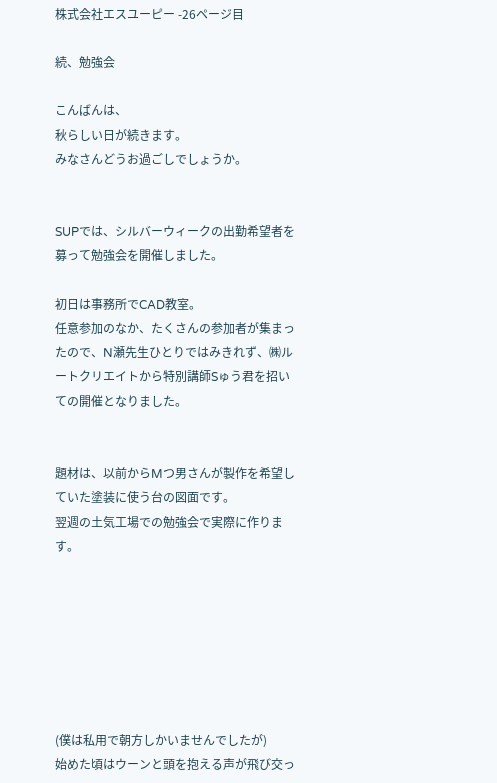株式会社エスユーピー -26ページ目

続、勉強会

こんばんは、
秋らしい日が続きます。
みなさんどうお過ごしでしょうか。


SUPでは、シルバーウィークの出勤希望者を募って勉強会を開催しました。

初日は事務所でCAD教室。
任意参加のなか、たくさんの参加者が集まったので、N瀬先生ひとりではみきれず、㈱ルートクリエイトから特別講師Sゅう君を招いての開催となりました。


題材は、以前からMつ男さんが製作を希望していた塗装に使う台の図面です。
翌週の土気工場での勉強会で実際に作ります。







(僕は私用で朝方しかいませんでしたが)
始めた頃はウーンと頭を抱える声が飛び交っ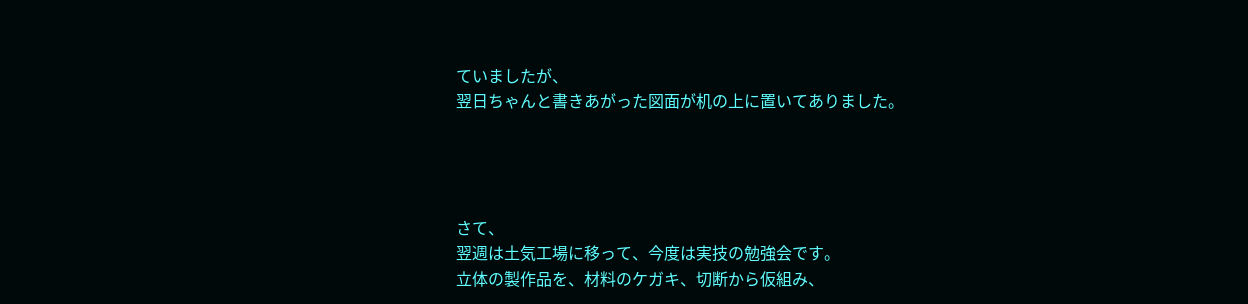ていましたが、
翌日ちゃんと書きあがった図面が机の上に置いてありました。




さて、
翌週は土気工場に移って、今度は実技の勉強会です。
立体の製作品を、材料のケガキ、切断から仮組み、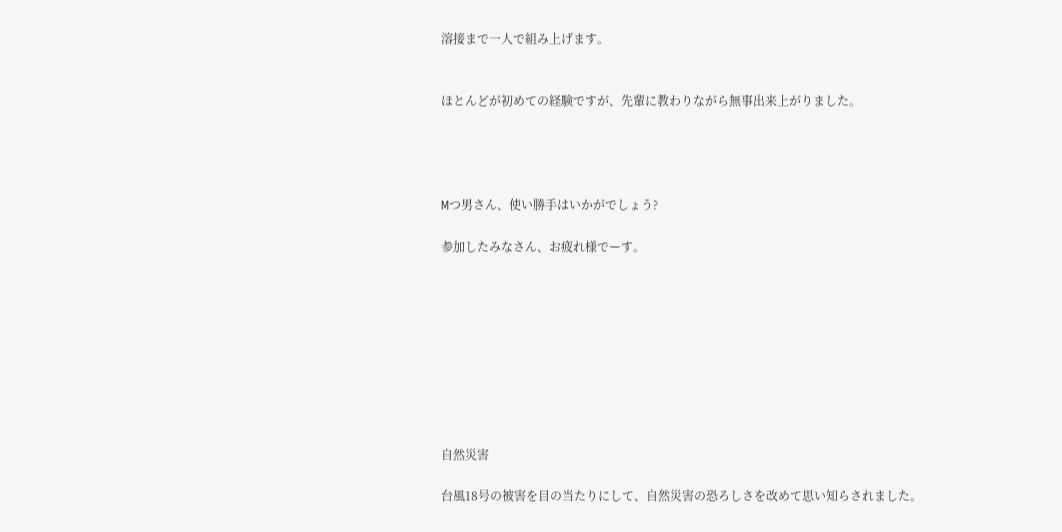溶接まで一人で組み上げます。


ほとんどが初めての経験ですが、先輩に教わりながら無事出来上がりました。




Mつ男さん、使い勝手はいかがでしょう?

参加したみなさん、お疲れ様でーす。









自然災害

台風18号の被害を目の当たりにして、自然災害の恐ろしさを改めて思い知らされました。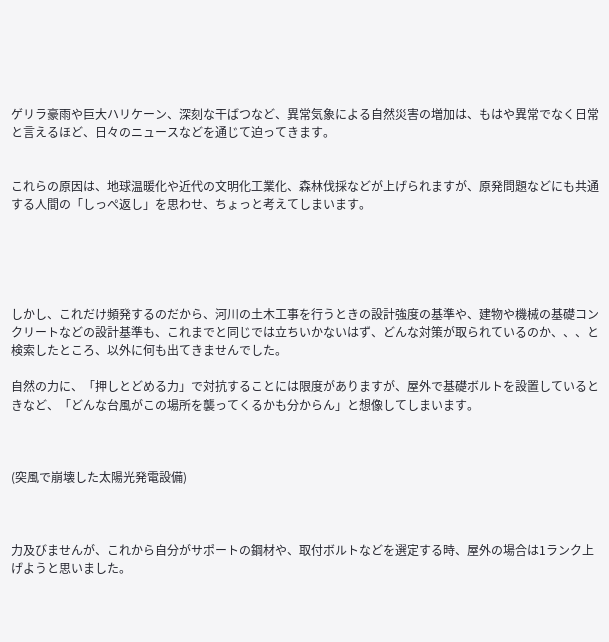ゲリラ豪雨や巨大ハリケーン、深刻な干ばつなど、異常気象による自然災害の増加は、もはや異常でなく日常と言えるほど、日々のニュースなどを通じて迫ってきます。


これらの原因は、地球温暖化や近代の文明化工業化、森林伐採などが上げられますが、原発問題などにも共通する人間の「しっぺ返し」を思わせ、ちょっと考えてしまいます。





しかし、これだけ頻発するのだから、河川の土木工事を行うときの設計強度の基準や、建物や機械の基礎コンクリートなどの設計基準も、これまでと同じでは立ちいかないはず、どんな対策が取られているのか、、、と検索したところ、以外に何も出てきませんでした。

自然の力に、「押しとどめる力」で対抗することには限度がありますが、屋外で基礎ボルトを設置しているときなど、「どんな台風がこの場所を襲ってくるかも分からん」と想像してしまいます。



(突風で崩壊した太陽光発電設備)



力及びませんが、これから自分がサポートの鋼材や、取付ボルトなどを選定する時、屋外の場合は1ランク上げようと思いました。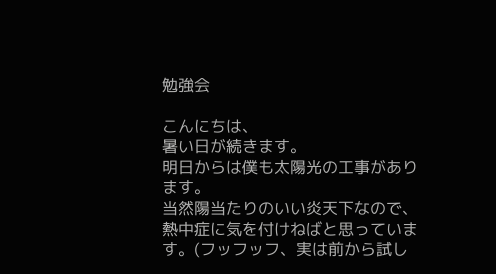勉強会

こんにちは、
暑い日が続きます。
明日からは僕も太陽光の工事があります。
当然陽当たりのいい炎天下なので、熱中症に気を付けねばと思っています。(フッフッフ、実は前から試し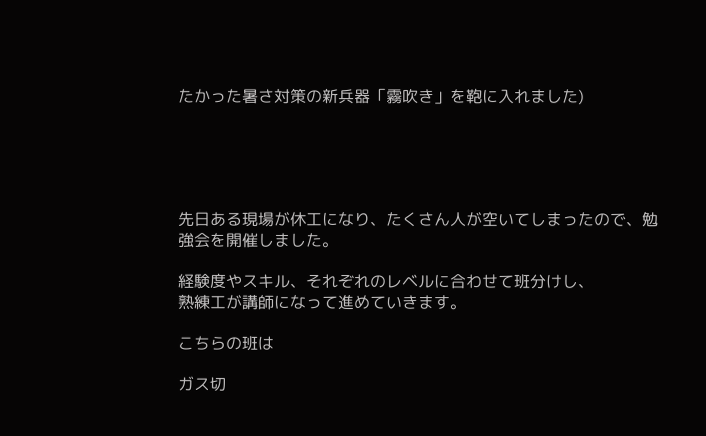たかった暑さ対策の新兵器「霧吹き」を鞄に入れました)





先日ある現場が休工になり、たくさん人が空いてしまったので、勉強会を開催しました。

経験度やスキル、それぞれのレベルに合わせて班分けし、
熟練工が講師になって進めていきます。

こちらの班は

ガス切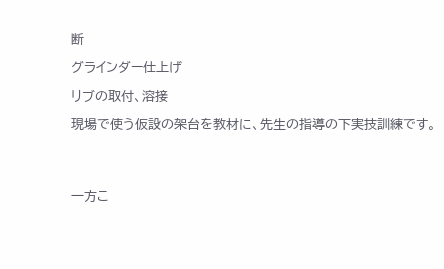断

グラインダー仕上げ

リブの取付、溶接

現場で使う仮設の架台を教材に、先生の指導の下実技訓練です。




一方こ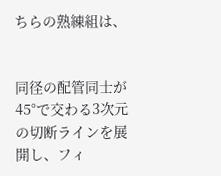ちらの熟練組は、


同径の配管同士が45°で交わる3次元の切断ラインを展開し、フィ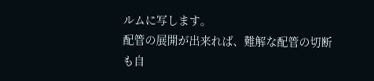ルムに写します。
配管の展開が出来れば、難解な配管の切断も自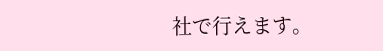社で行えます。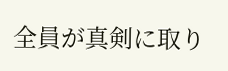全員が真剣に取り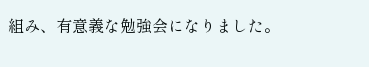組み、有意義な勉強会になりました。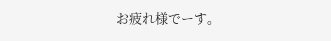お疲れ様でーす。